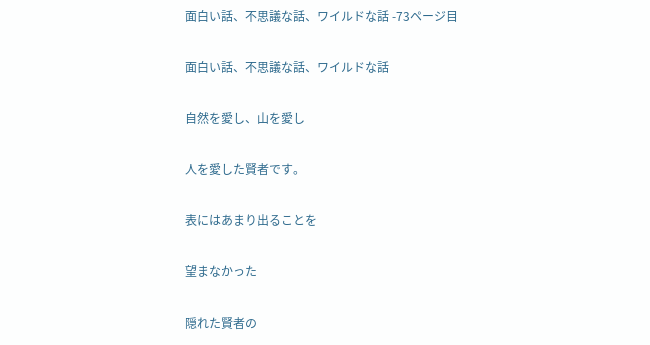面白い話、不思議な話、ワイルドな話 -73ページ目

面白い話、不思議な話、ワイルドな話

自然を愛し、山を愛し

人を愛した賢者です。

表にはあまり出ることを

望まなかった

隠れた賢者の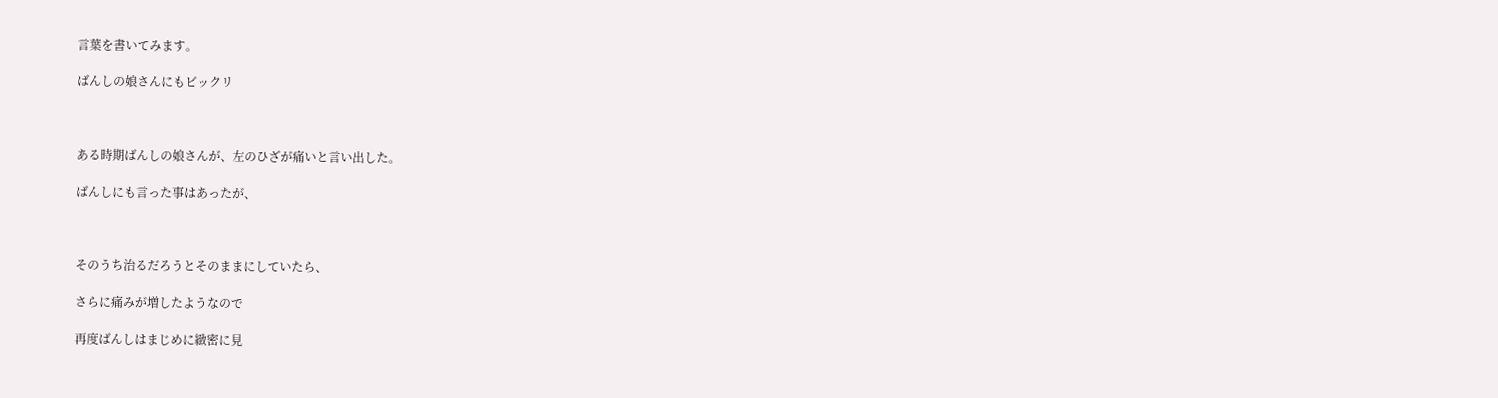言葉を書いてみます。

ばんしの娘さんにもビックリ



ある時期ばんしの娘さんが、左のひざが痛いと言い出した。

ばんしにも言った事はあったが、



そのうち治るだろうとそのままにしていたら、

さらに痛みが増したようなので

再度ばんしはまじめに緻密に見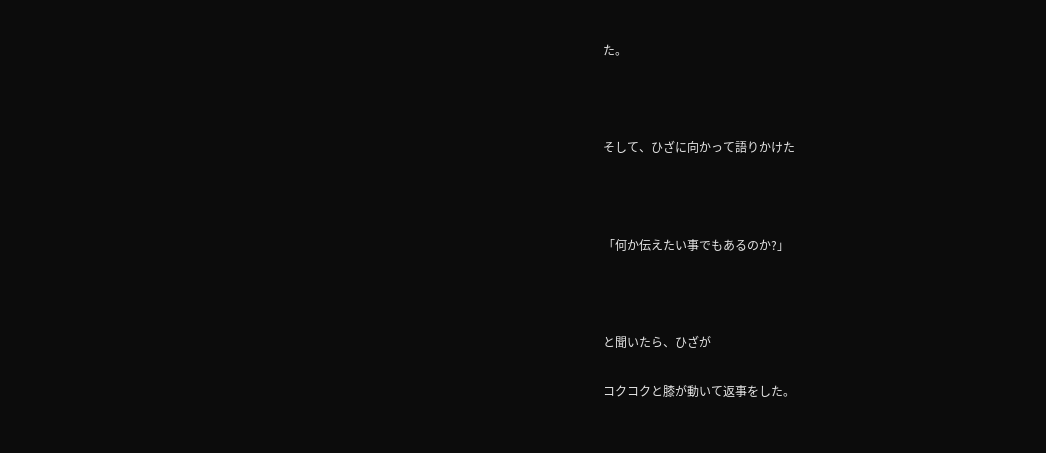た。



そして、ひざに向かって語りかけた



「何か伝えたい事でもあるのか?」



と聞いたら、ひざが

コクコクと膝が動いて返事をした。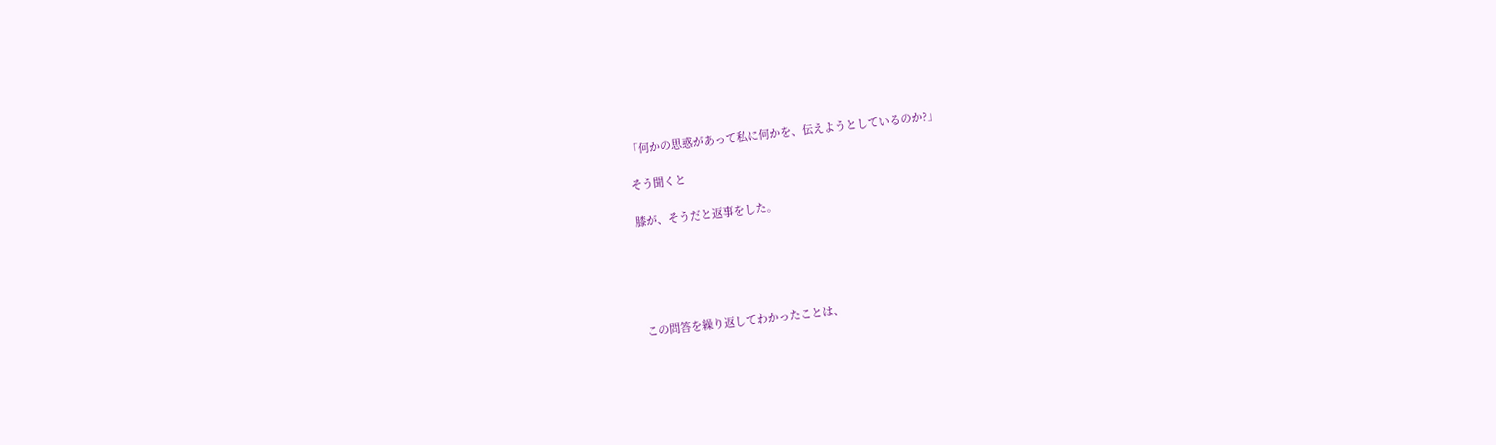「何かの思惑があって私に何かを、伝えようとしているのか?」

そう聞くと

膝が、そうだと返事をした。





この問答を繰り返してわかったことは、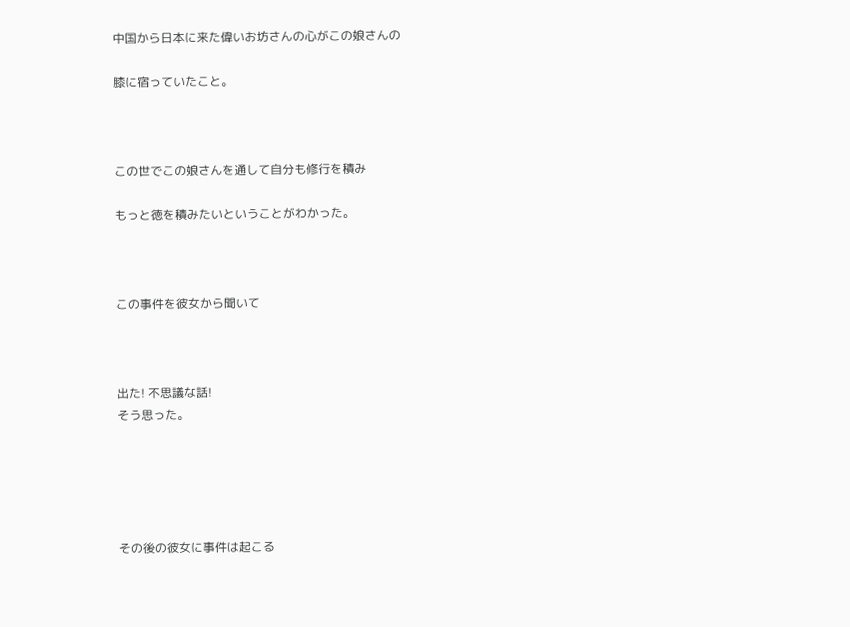中国から日本に来た偉いお坊さんの心がこの娘さんの

膝に宿っていたこと。



この世でこの娘さんを通して自分も修行を積み

もっと徳を積みたいということがわかった。



この事件を彼女から聞いて



出た! 不思議な話!
そう思った。





その後の彼女に事件は起こる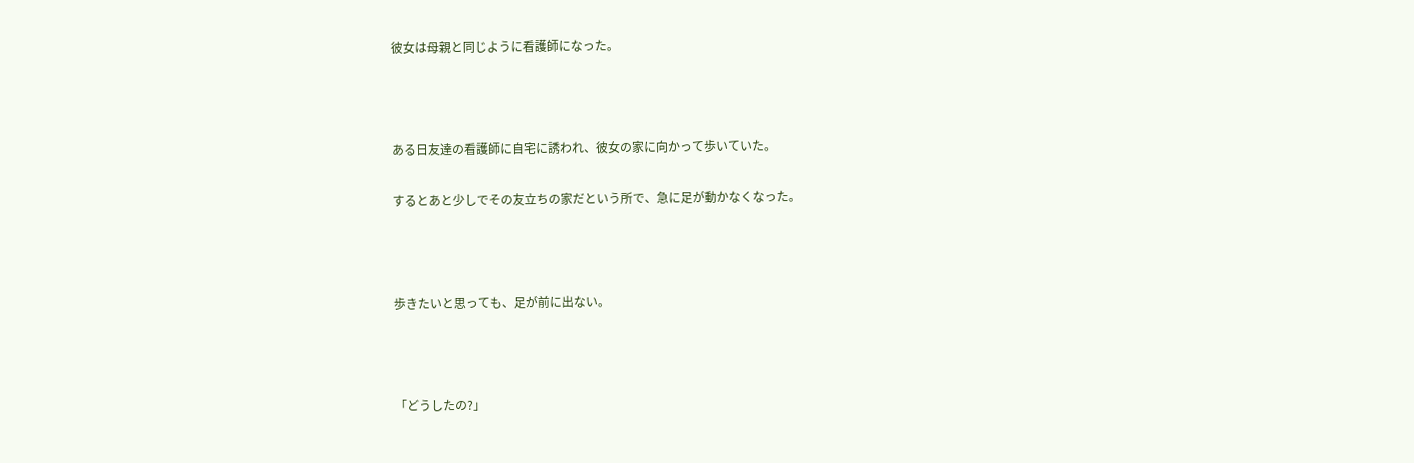彼女は母親と同じように看護師になった。



ある日友達の看護師に自宅に誘われ、彼女の家に向かって歩いていた。

するとあと少しでその友立ちの家だという所で、急に足が動かなくなった。



歩きたいと思っても、足が前に出ない。



「どうしたの?」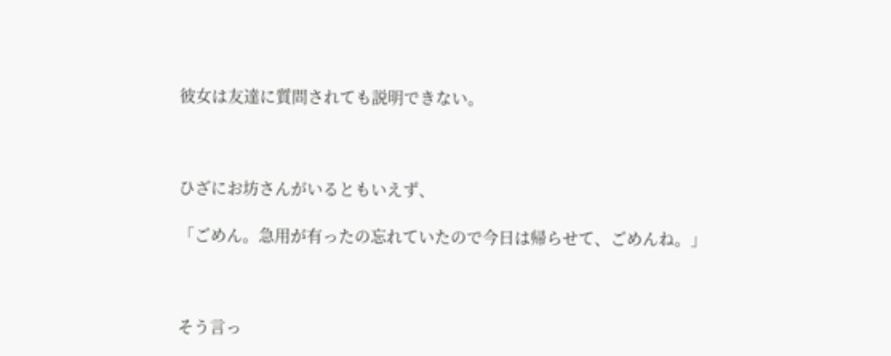彼女は友達に質問されても説明できない。



ひざにお坊さんがいるともいえず、

「ごめん。急用が有ったの忘れていたので今日は帰らせて、ごめんね。」



そう言っ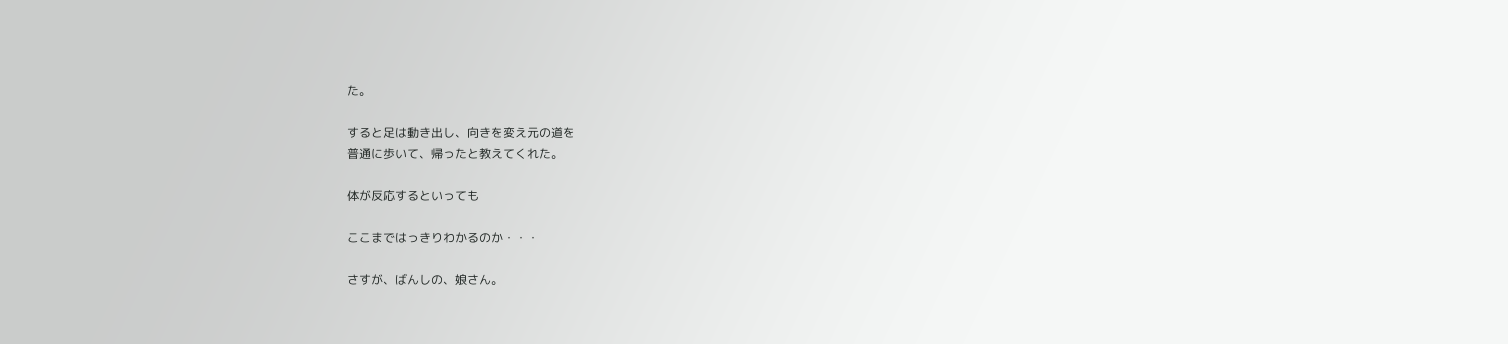た。

すると足は動き出し、向きを変え元の道を
普通に歩いて、帰ったと教えてくれた。

体が反応するといっても

ここまではっきりわかるのか・・・

さすが、ばんしの、娘さん。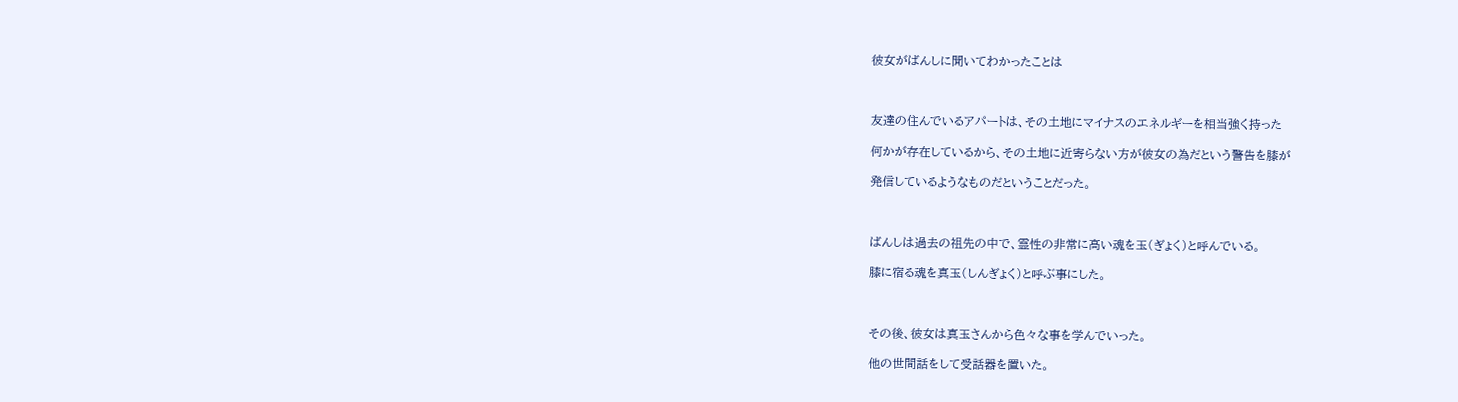彼女がばんしに聞いてわかったことは



友達の住んでいるアパートは、その土地にマイナスのエネルギーを相当強く持った

何かが存在しているから、その土地に近寄らない方が彼女の為だという警告を膝が

発信しているようなものだということだった。



ばんしは過去の祖先の中で、霊性の非常に高い魂を玉(ぎょく)と呼んでいる。

膝に宿る魂を真玉(しんぎょく)と呼ぶ事にした。



その後、彼女は真玉さんから色々な事を学んでいった。

他の世間話をして受話器を置いた。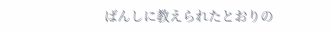ばんしに教えられたとおりの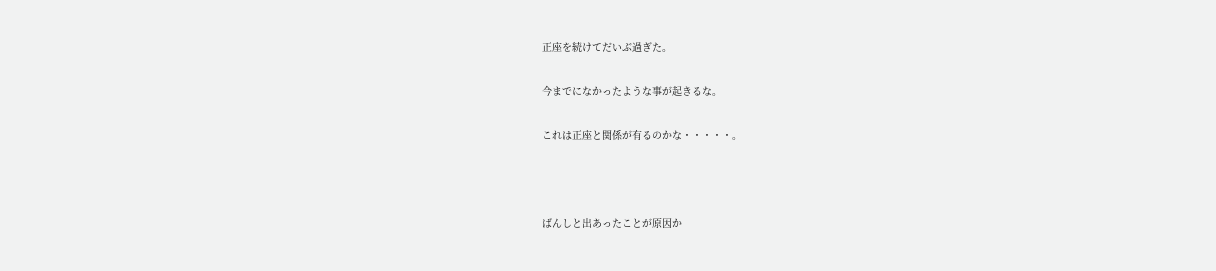正座を続けてだいぶ過ぎた。

今までになかったような事が起きるな。

これは正座と関係が有るのかな・・・・・。



ばんしと出あったことが原因か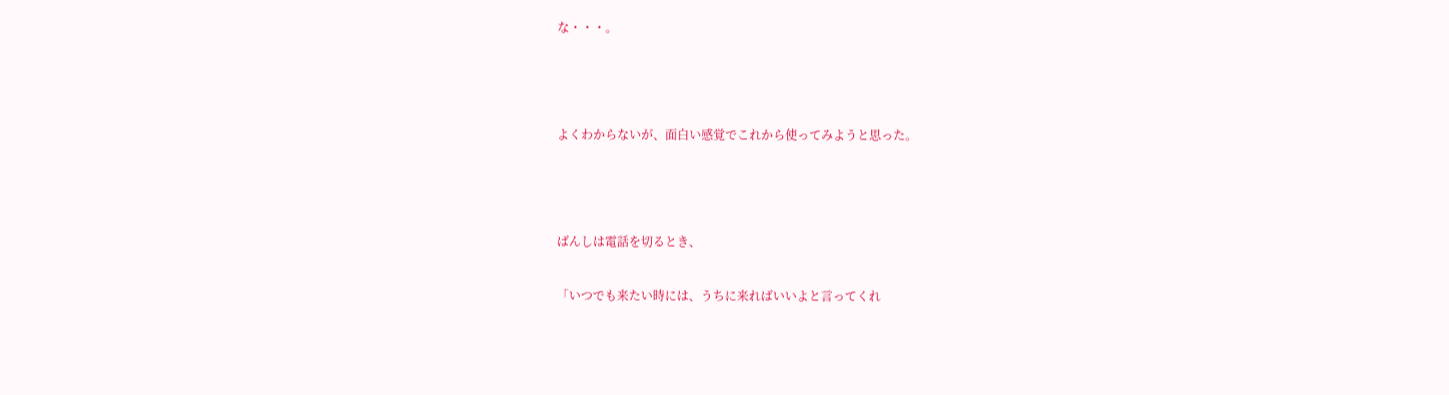な・・・。



よくわからないが、面白い感覚でこれから使ってみようと思った。



ばんしは電話を切るとき、

「いつでも来たい時には、うちに来ればいいよと言ってくれ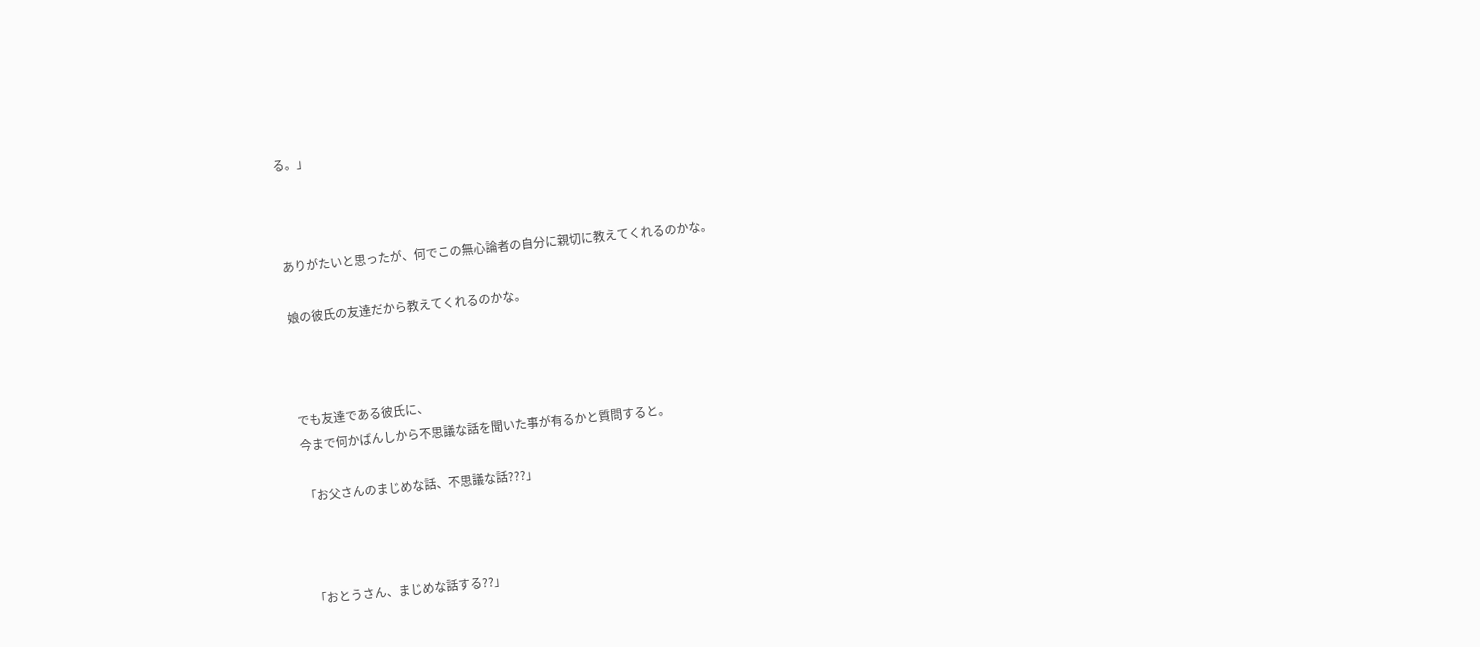る。」



ありがたいと思ったが、何でこの無心論者の自分に親切に教えてくれるのかな。

娘の彼氏の友達だから教えてくれるのかな。



でも友達である彼氏に、
今まで何かばんしから不思議な話を聞いた事が有るかと質問すると。

「お父さんのまじめな話、不思議な話???」



「おとうさん、まじめな話する??」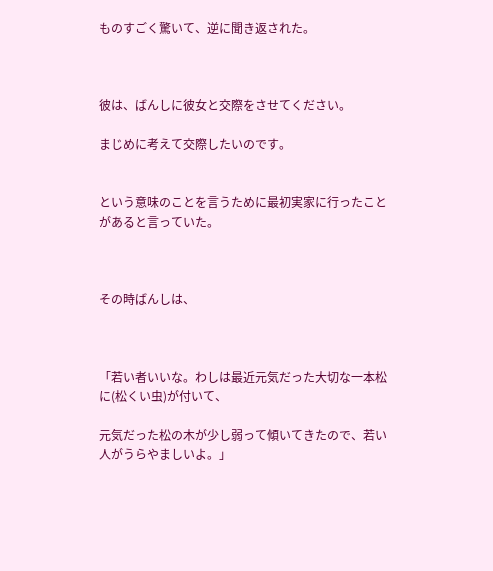ものすごく驚いて、逆に聞き返された。



彼は、ばんしに彼女と交際をさせてください。

まじめに考えて交際したいのです。


という意味のことを言うために最初実家に行ったことがあると言っていた。



その時ばんしは、



「若い者いいな。わしは最近元気だった大切な一本松に(松くい虫)が付いて、

元気だった松の木が少し弱って傾いてきたので、若い人がうらやましいよ。」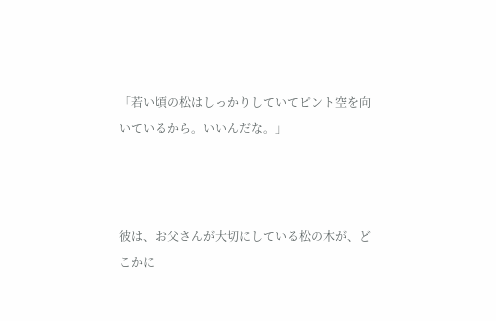「若い頃の松はしっかりしていてピント空を向いているから。いいんだな。」



彼は、お父さんが大切にしている松の木が、どこかに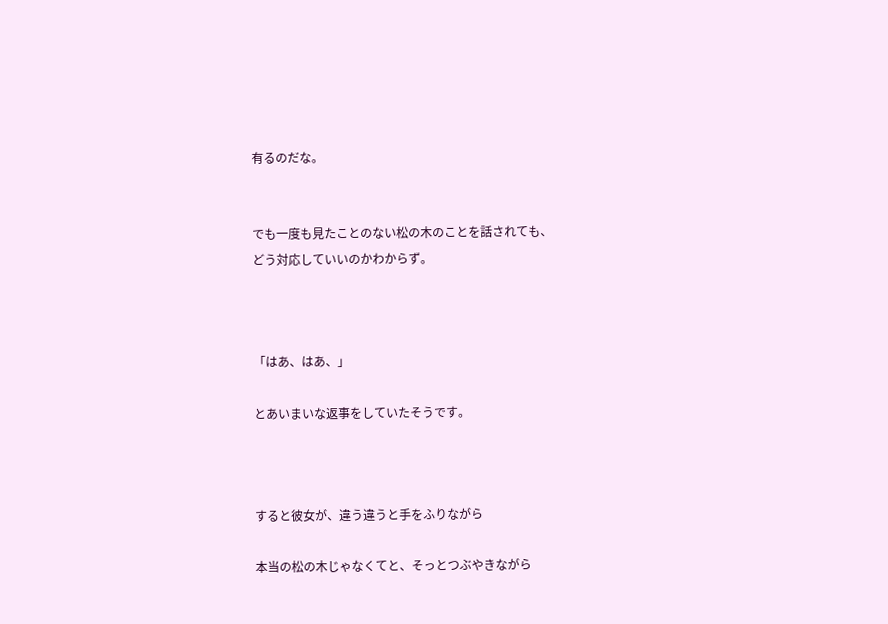有るのだな。


でも一度も見たことのない松の木のことを話されても、
どう対応していいのかわからず。



「はあ、はあ、」

とあいまいな返事をしていたそうです。



すると彼女が、違う違うと手をふりながら

本当の松の木じゃなくてと、そっとつぶやきながら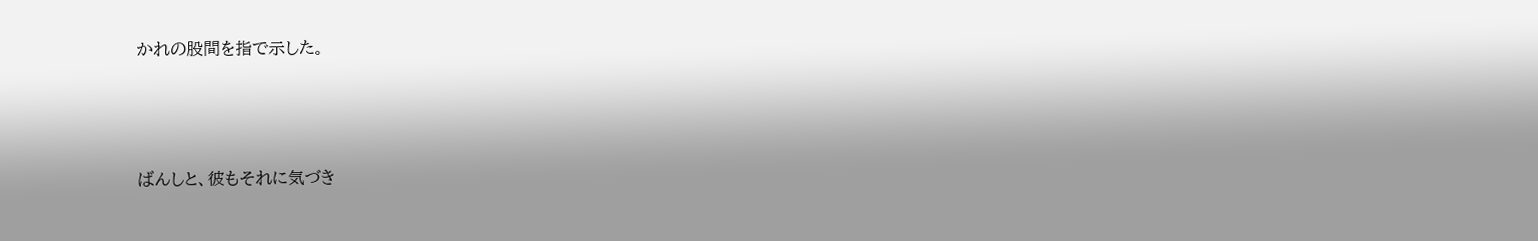かれの股間を指で示した。



ばんしと、彼もそれに気づき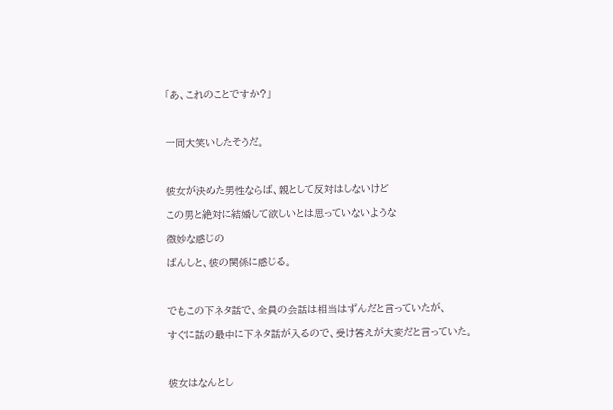「あ、これのことですか?」



一同大笑いしたそうだ。



彼女が決めた男性ならば、親として反対はしないけど

この男と絶対に結婚して欲しいとは思っていないような

微妙な感じの

ばんしと、彼の関係に感じる。



でもこの下ネタ話で、全員の会話は相当はずんだと言っていたが、

すぐに話の最中に下ネタ話が入るので、受け答えが大変だと言っていた。



彼女はなんとし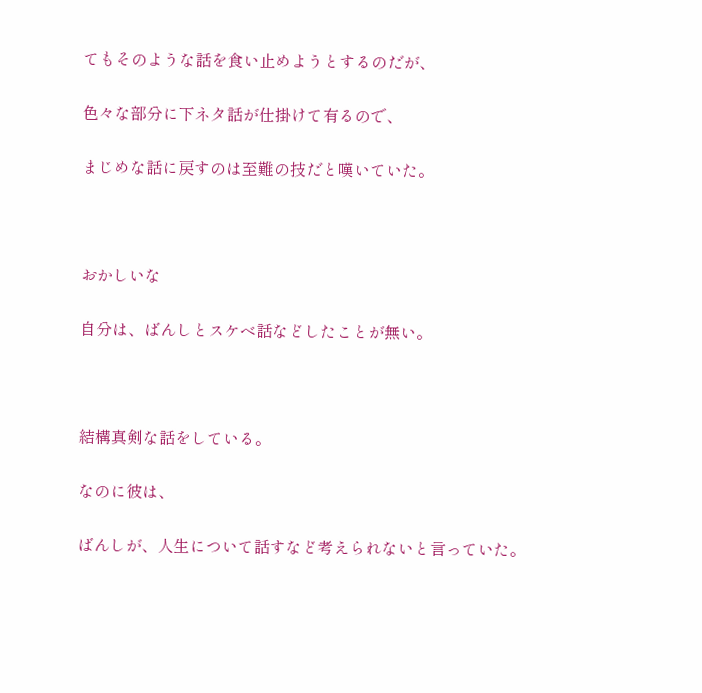てもそのような話を食い止めようとするのだが、

色々な部分に下ネタ話が仕掛けて有るので、

まじめな話に戻すのは至難の技だと嘆いていた。



おかしいな

自分は、ばんしとスケベ話などしたことが無い。



結構真剣な話をしている。

なのに彼は、

ばんしが、人生について話すなど考えられないと言っていた。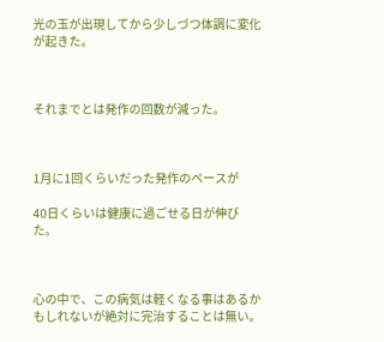光の玉が出現してから少しづつ体調に変化が起きた。



それまでとは発作の回数が減った。



1月に1回くらいだった発作のペースが

40日くらいは健康に過ごせる日が伸びた。



心の中で、この病気は軽くなる事はあるかもしれないが絶対に完治することは無い。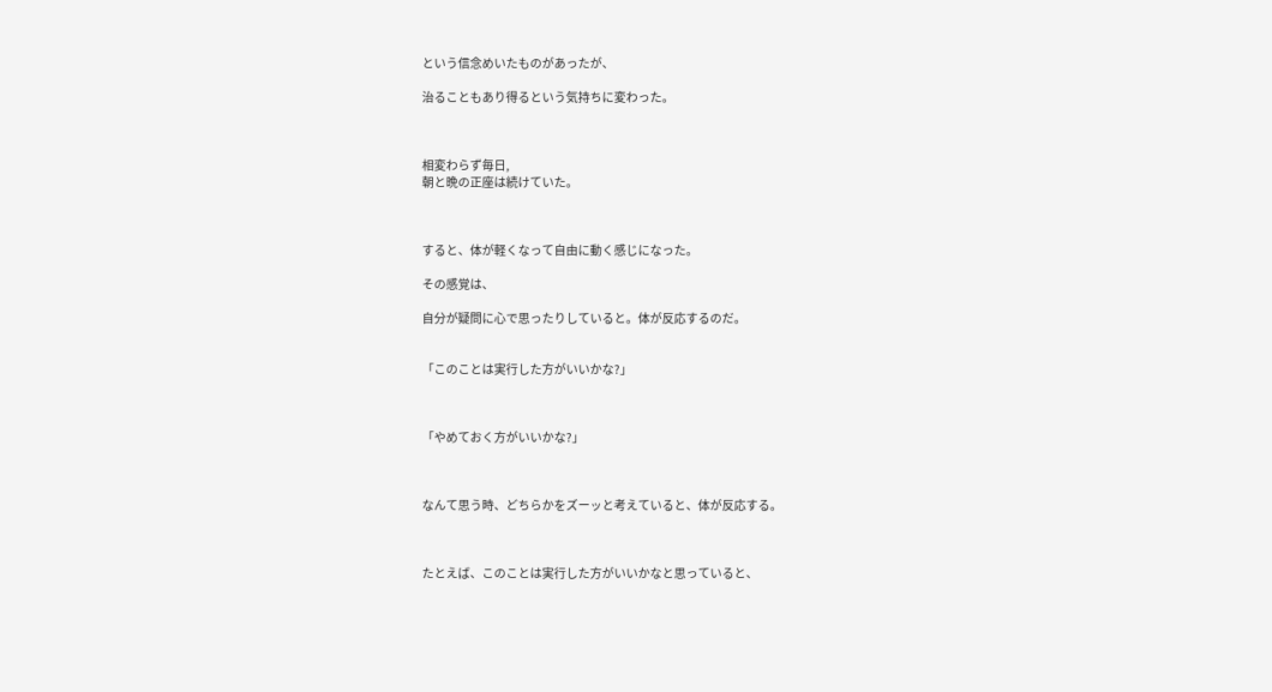という信念めいたものがあったが、

治ることもあり得るという気持ちに変わった。



相変わらず毎日,
朝と晩の正座は続けていた。



すると、体が軽くなって自由に動く感じになった。

その感覚は、

自分が疑問に心で思ったりしていると。体が反応するのだ。


「このことは実行した方がいいかな?」



「やめておく方がいいかな?」



なんて思う時、どちらかをズーッと考えていると、体が反応する。



たとえば、このことは実行した方がいいかなと思っていると、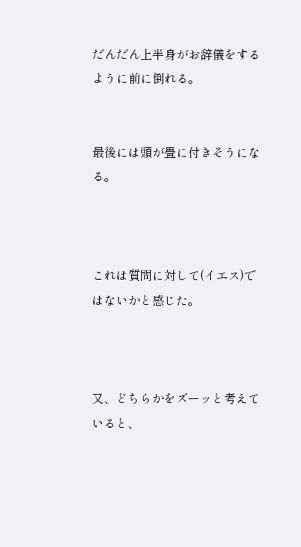だんだん上半身がお辞儀をするように前に倒れる。


最後には頭が畳に付きそうになる。



これは質問に対して(イエス)ではないかと感じた。



又、どちらかをズーッと考えていると、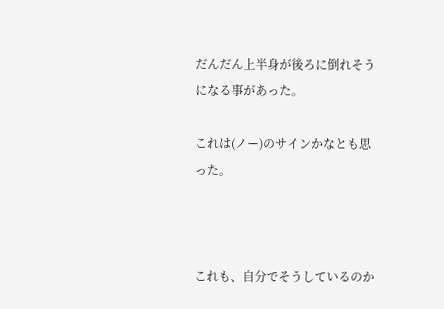だんだん上半身が後ろに倒れそうになる事があった。

これは(ノー)のサインかなとも思った。



これも、自分でそうしているのか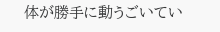体が勝手に動うごいてい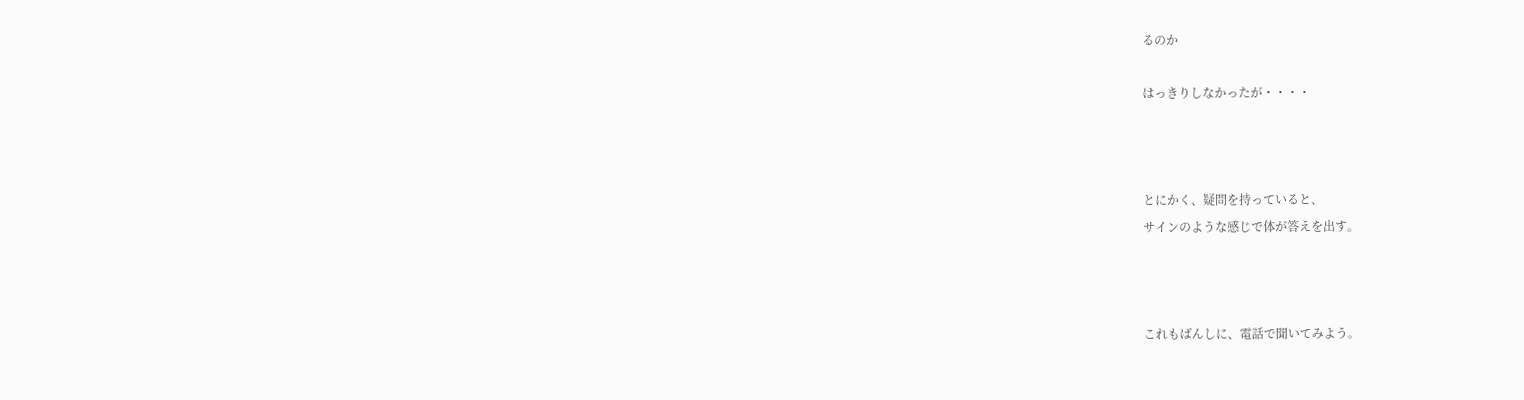るのか

はっきりしなかったが・・・・



とにかく、疑問を持っていると、
サインのような感じで体が答えを出す。



これもばんしに、電話で聞いてみよう。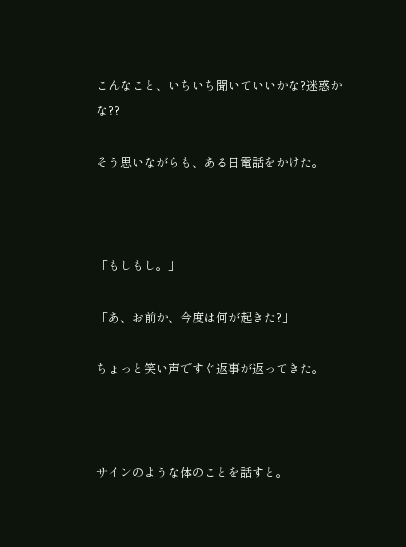こんなこと、いちいち聞いていいかな?迷惑かな??

そう思いながらも、ある日電話をかけた。



「もしもし。」

「あ、お前か、今度は何が起きた?」

ちょっと笑い声ですぐ返事が返ってきた。



サインのような体のことを話すと。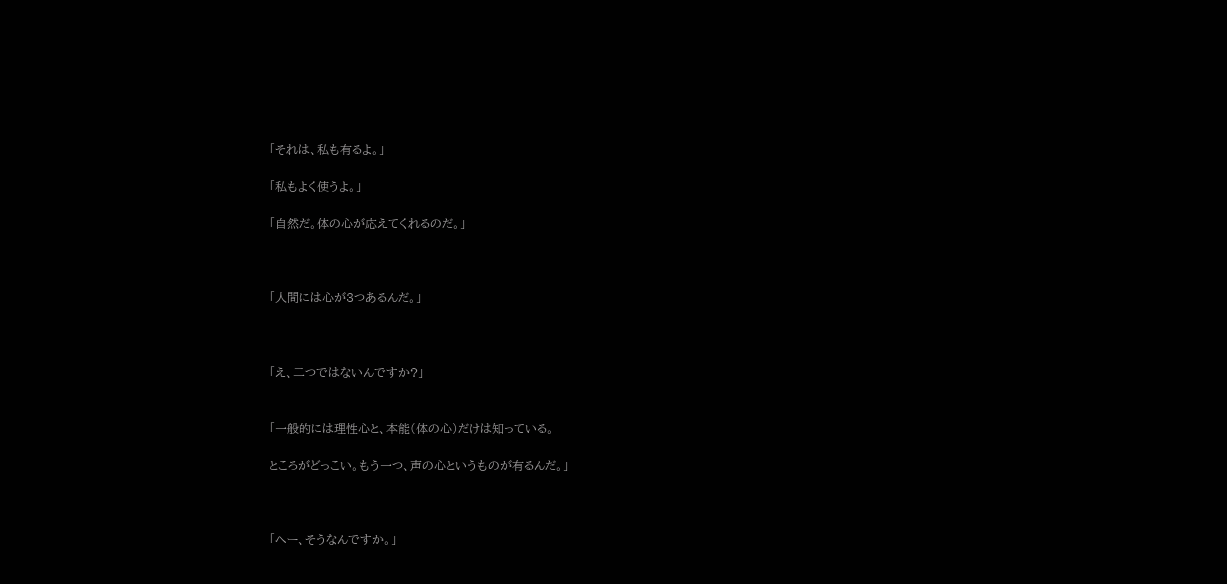「それは、私も有るよ。」

「私もよく使うよ。」

「自然だ。体の心が応えてくれるのだ。」



「人間には心が3つあるんだ。」



「え、二つではないんですか?」


「一般的には理性心と、本能(体の心)だけは知っている。

ところがどっこい。もう一つ、声の心というものが有るんだ。」



「へー、そうなんですか。」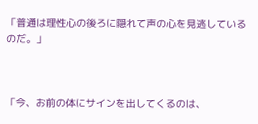「普通は理性心の後ろに隠れて声の心を見逃しているのだ。」



「今、お前の体にサインを出してくるのは、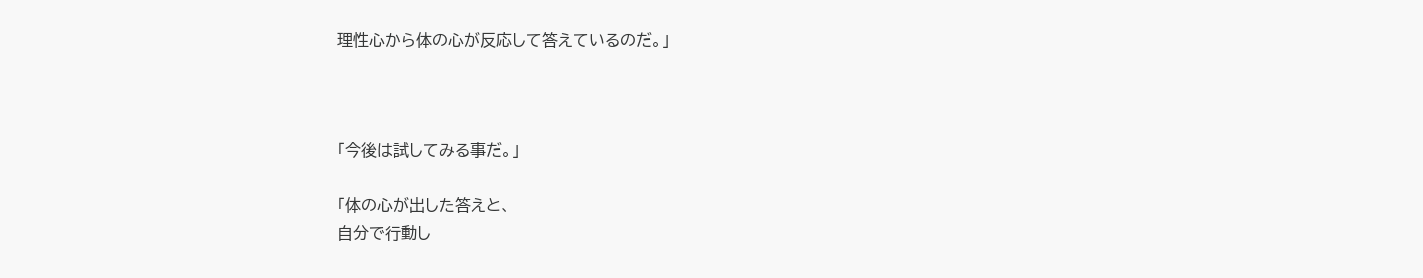理性心から体の心が反応して答えているのだ。」



「今後は試してみる事だ。」

「体の心が出した答えと、
自分で行動し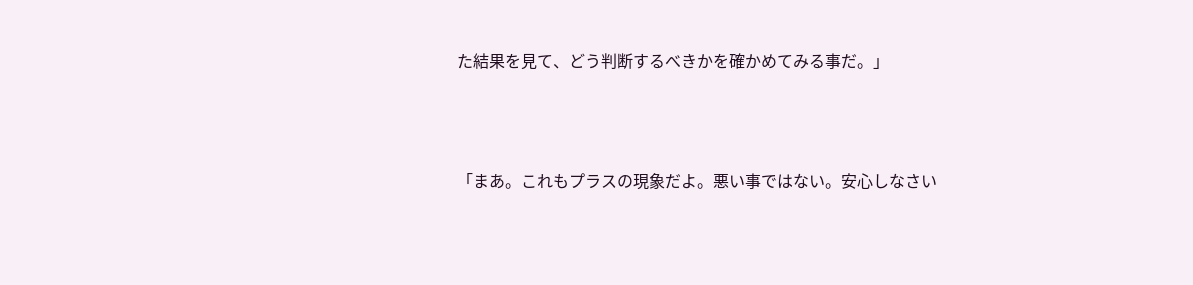た結果を見て、どう判断するべきかを確かめてみる事だ。」



「まあ。これもプラスの現象だよ。悪い事ではない。安心しなさい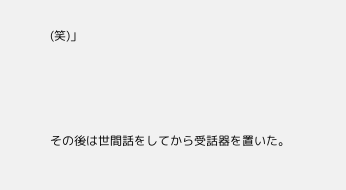(笑)」





その後は世間話をしてから受話器を置いた。